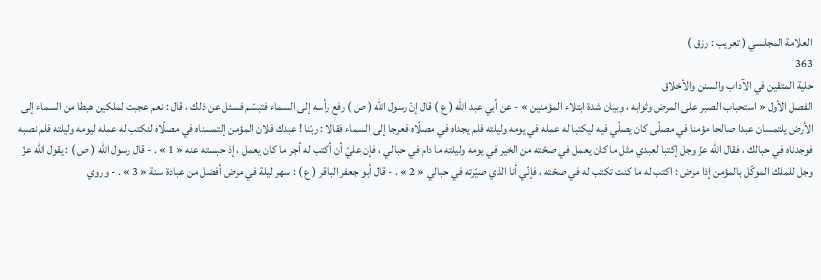العلامة المجلسي ( تعريب : رزق )
363
حلية المتقين في الآداب والسنن والأخلاق
الفصل الأول « استحباب الصبر على المرض وثوابه ، وبيان شدة ابتلاء المؤمنين » - عن أبي عبد الله ( ع ) قال إنّ رسول الله ( ص ) رفع رأسه إلى السماء فتبسّم فسئل عن ذلك ، قال : نعم عجبت لملكين هبطا من السماء إلى الأرض يلتمسان عبدا صالحا مؤمنا في مصلّى كان يصلّي فيه ليكتبا له عمله في يومه وليلته فلم يجداه في مصلّاه فعرجا إلى السماء فقالا : ربّنا ! عبدك فلان المؤمن إلتمسناه في مصلّاه لنكتب له عمله ليومه وليلته فلم نصبه فوجدناه في حبالك ، فقال الله عزّ وجل إكتبا لعبدي مثل ما كان يعمل في صحّته من الخير في يومه وليلته ما دام في حبالي ، فإن عليّ أن أكتب له أجر ما كان يعمل ، إذ حبسته عنه « 1 » . - قال رسول الله ( ص ) : يقول الله عزّ وجل للملك الموكّل بالمؤمن إذا مرض : اكتب له ما كنت تكتب له في صحّته ، فإنّي أنا الذي صيّرته في حبالي « 2 » . - قال أبو جعفر الباقر ( ع ) : سهر ليلة في مرض أفضل من عبادة سنة « 3 » . - وروي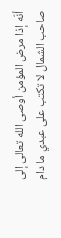أنّه إذا مرض المؤمن أوصى الله تعالى إلى صاحب الشمال لا تكتب على عبدي ما دام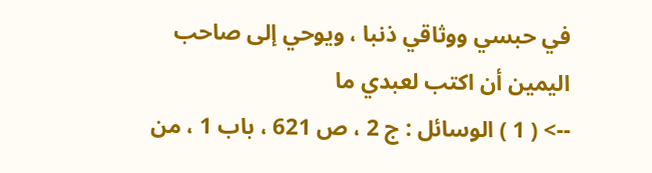في حبسي ووثاقي ذنبا ، ويوحي إلى صاحب اليمين أن اكتب لعبدي ما
--> ( 1 ) الوسائل : ج 2 ، ص 621 ، باب 1 ، من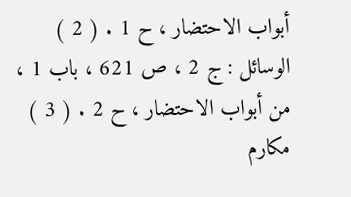أبواب الاحتضار ، ح 1 . ( 2 ) الوسائل : ج 2 ، ص 621 ، باب 1 ، من أبواب الاحتضار ، ح 2 . ( 3 ) مكارم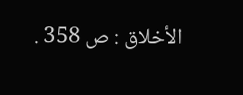الأخلاق : ص 358 .